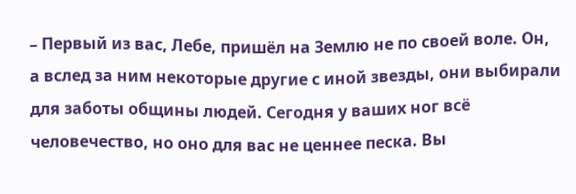– Первый из вас, Лебе, пришёл на Землю не по своей воле. Он, а вслед за ним некоторые другие с иной звезды, они выбирали для заботы общины людей. Сегодня у ваших ног всё человечество, но оно для вас не ценнее песка. Вы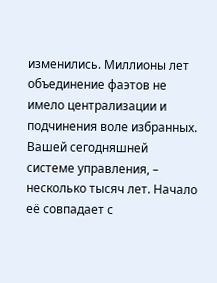изменились. Миллионы лет объединение фаэтов не имело централизации и подчинения воле избранных. Вашей сегодняшней системе управления, – несколько тысяч лет. Начало её совпадает с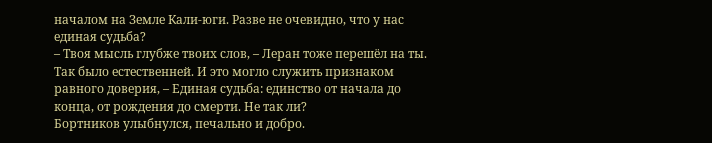началом на Земле Кали-юги. Разве не очевидно, что у нас единая судьба?
– Твоя мысль глубже твоих слов, – Леран тоже перешёл на ты. Так было естественней. И это могло служить признаком равного доверия, – Единая судьба: единство от начала до конца, от рождения до смерти. Не так ли?
Бортников улыбнулся, печально и добро.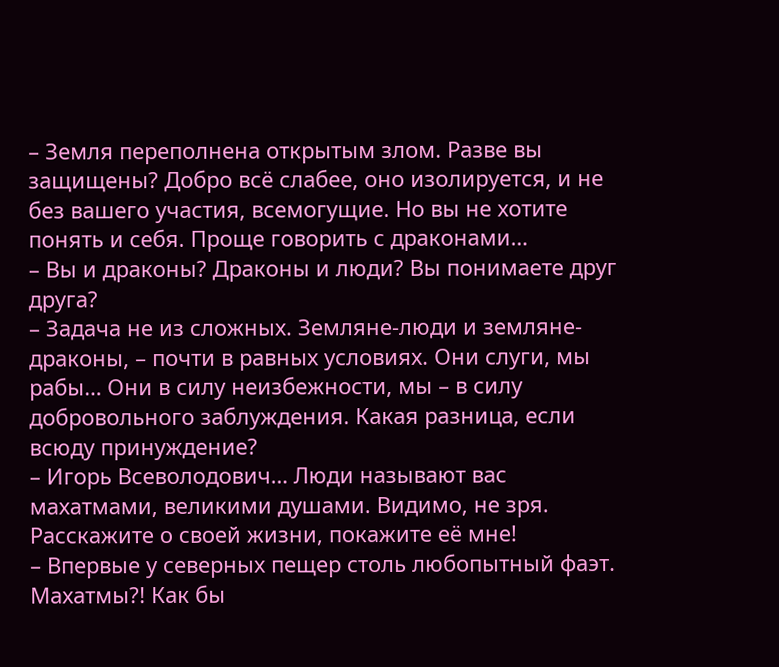– Земля переполнена открытым злом. Разве вы защищены? Добро всё слабее, оно изолируется, и не без вашего участия, всемогущие. Но вы не хотите понять и себя. Проще говорить с драконами…
– Вы и драконы? Драконы и люди? Вы понимаете друг друга?
– Задача не из сложных. Земляне-люди и земляне-драконы, – почти в равных условиях. Они слуги, мы рабы… Они в силу неизбежности, мы – в силу добровольного заблуждения. Какая разница, если всюду принуждение?
– Игорь Всеволодович… Люди называют вас махатмами, великими душами. Видимо, не зря. Расскажите о своей жизни, покажите её мне!
– Впервые у северных пещер столь любопытный фаэт. Махатмы?! Как бы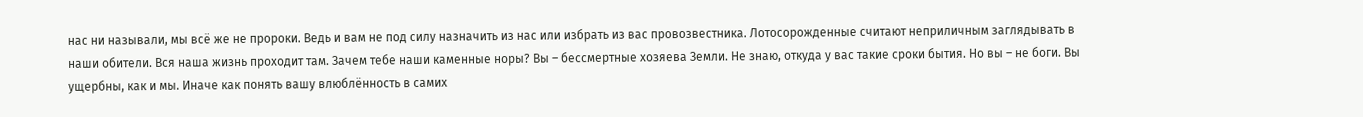нас ни называли, мы всё же не пророки. Ведь и вам не под силу назначить из нас или избрать из вас провозвестника. Лотосорожденные считают неприличным заглядывать в наши обители. Вся наша жизнь проходит там. Зачем тебе наши каменные норы? Вы – бессмертные хозяева Земли. Не знаю, откуда у вас такие сроки бытия. Но вы – не боги. Вы ущербны, как и мы. Иначе как понять вашу влюблённость в самих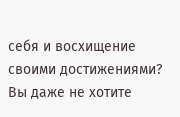себя и восхищение своими достижениями? Вы даже не хотите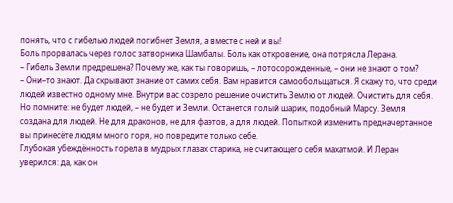понять, что с гибелью людей погибнет Земля, а вместе с ней и вы!
Боль прорвалась через голос затворника Шамбалы. Боль как откровение, она потрясла Лерана.
– Гибель Земли предрешена? Почему же, как ты говоришь, – лотосорожденные, – они не знают о том?
– Они–то знают. Да скрывают знание от самих себя. Вам нравится самообольщаться. Я скажу то, что среди людей известно одному мне. Внутри вас созрело решение очистить Землю от людей. Очистить для себя. Но помните: не будет людей, – не будет и Земли. Останется голый шарик, подобный Марсу. Земля создана для людей. Не для драконов, не для фаэтов, а для людей. Попыткой изменить предначертанное вы принесёте людям много горя, но повредите только себе.
Глубокая убеждённость горела в мудрых глазах старика, не считающего себя махатмой. И Леран уверился: да, как он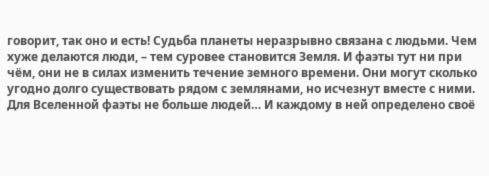говорит, так оно и есть! Судьба планеты неразрывно связана с людьми. Чем хуже делаются люди, – тем суровее становится Земля. И фаэты тут ни при чём, они не в силах изменить течение земного времени. Они могут сколько угодно долго существовать рядом с землянами, но исчезнут вместе с ними. Для Вселенной фаэты не больше людей… И каждому в ней определено своё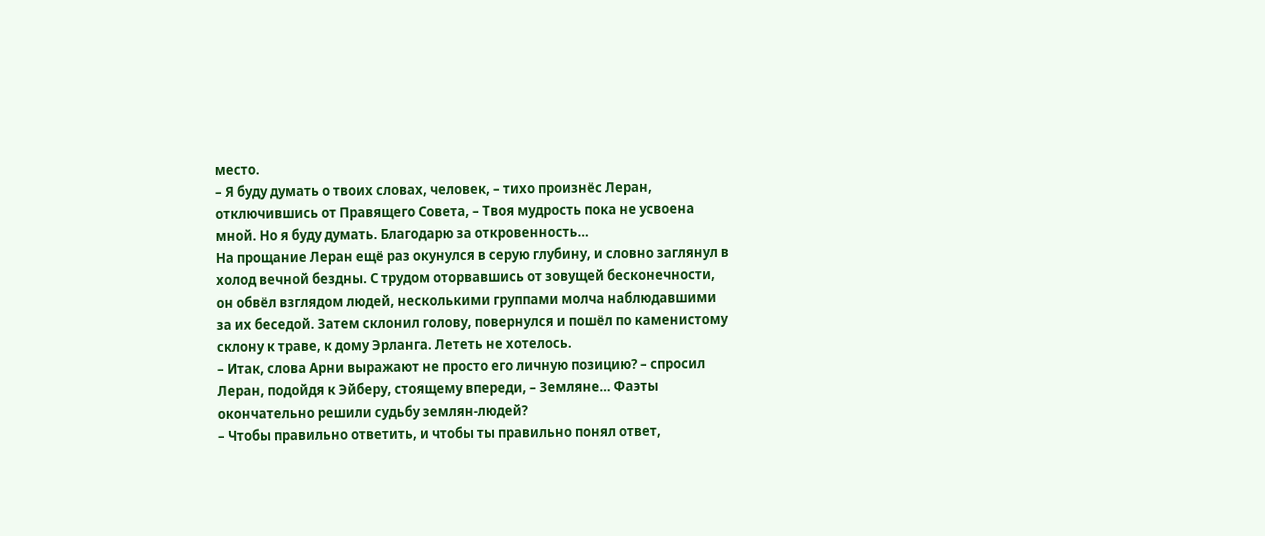место.
– Я буду думать о твоих словах, человек, – тихо произнёс Леран, отключившись от Правящего Совета, – Твоя мудрость пока не усвоена мной. Но я буду думать. Благодарю за откровенность…
На прощание Леран ещё раз окунулся в серую глубину, и словно заглянул в холод вечной бездны. С трудом оторвавшись от зовущей бесконечности, он обвёл взглядом людей, несколькими группами молча наблюдавшими за их беседой. Затем склонил голову, повернулся и пошёл по каменистому склону к траве, к дому Эрланга. Лететь не хотелось.
– Итак, слова Арни выражают не просто его личную позицию? – спросил Леран, подойдя к Эйберу, стоящему впереди, – Земляне… Фаэты окончательно решили судьбу землян-людей?
– Чтобы правильно ответить, и чтобы ты правильно понял ответ,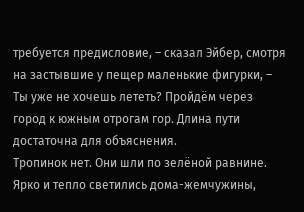требуется предисловие, – сказал Эйбер, смотря на застывшие у пещер маленькие фигурки, – Ты уже не хочешь лететь? Пройдём через город к южным отрогам гор. Длина пути достаточна для объяснения.
Тропинок нет. Они шли по зелёной равнине. Ярко и тепло светились дома-жемчужины,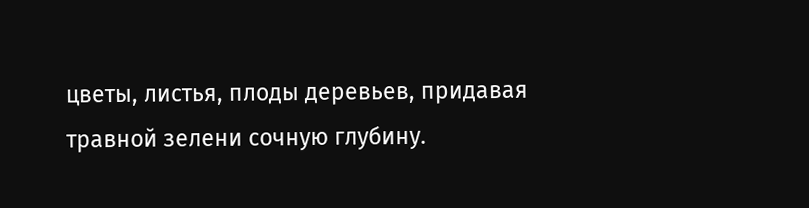цветы, листья, плоды деревьев, придавая травной зелени сочную глубину.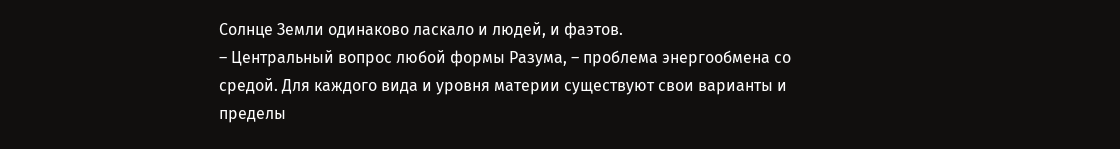Солнце Земли одинаково ласкало и людей, и фаэтов.
– Центральный вопрос любой формы Разума, – проблема энергообмена со средой. Для каждого вида и уровня материи существуют свои варианты и пределы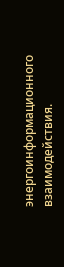энергоинформационного взаимодействия.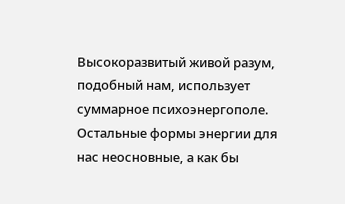Высокоразвитый живой разум, подобный нам, использует суммарное психоэнергополе. Остальные формы энергии для нас неосновные, а как бы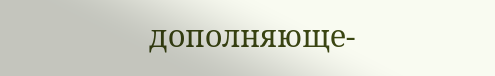дополняюще-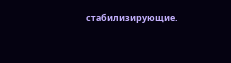стабилизирующие.